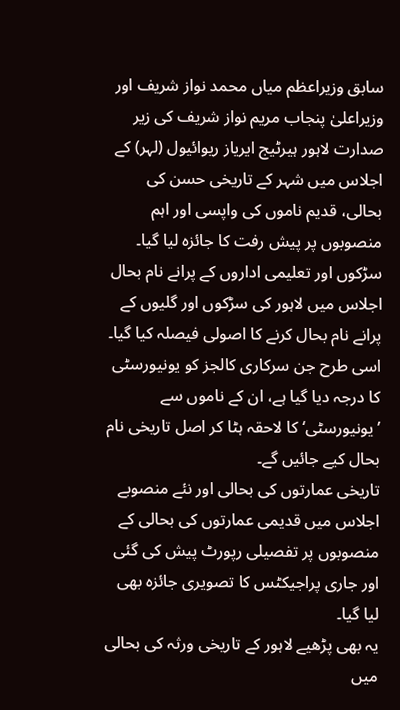سابق وزیراعظم میاں محمد نواز شریف اور وزیراعلیٰ پنجاب مریم نواز شریف کی زیر صدارت لاہور ہیرٹیج ایریاز ریوائیول (لہر) کے اجلاس میں شہر کے تاریخی حسن کی بحالی، قدیم ناموں کی واپسی اور اہم منصوبوں پر پیش رفت کا جائزہ لیا گیا۔
سڑکوں اور تعلیمی اداروں کے پرانے نام بحال
اجلاس میں لاہور کی سڑکوں اور گلیوں کے پرانے نام بحال کرنے کا اصولی فیصلہ کیا گیا۔
اسی طرح جن سرکاری کالجز کو یونیورسٹی کا درجہ دیا گیا ہے، ان کے ناموں سے ’یونیورسٹی‘ کا لاحقہ ہٹا کر اصل تاریخی نام بحال کیے جائیں گے۔
تاریخی عمارتوں کی بحالی اور نئے منصوبے
اجلاس میں قدیمی عمارتوں کی بحالی کے منصوبوں پر تفصیلی رپورٹ پیش کی گئی اور جاری پراجیکٹس کا تصویری جائزہ بھی لیا گیا۔
یہ بھی پڑھیے لاہور کے تاریخی ورثہ کی بحالی میں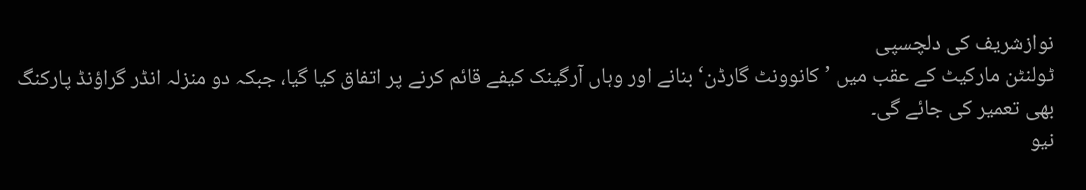نوازشریف کی دلچسپی
ٹولنٹن مارکیٹ کے عقب میں ’کانوونٹ گارڈن‘ بنانے اور وہاں آرگینک کیفے قائم کرنے پر اتفاق کیا گیا، جبکہ دو منزلہ انڈر گراؤنڈ پارکنگ بھی تعمیر کی جائے گی۔
نیو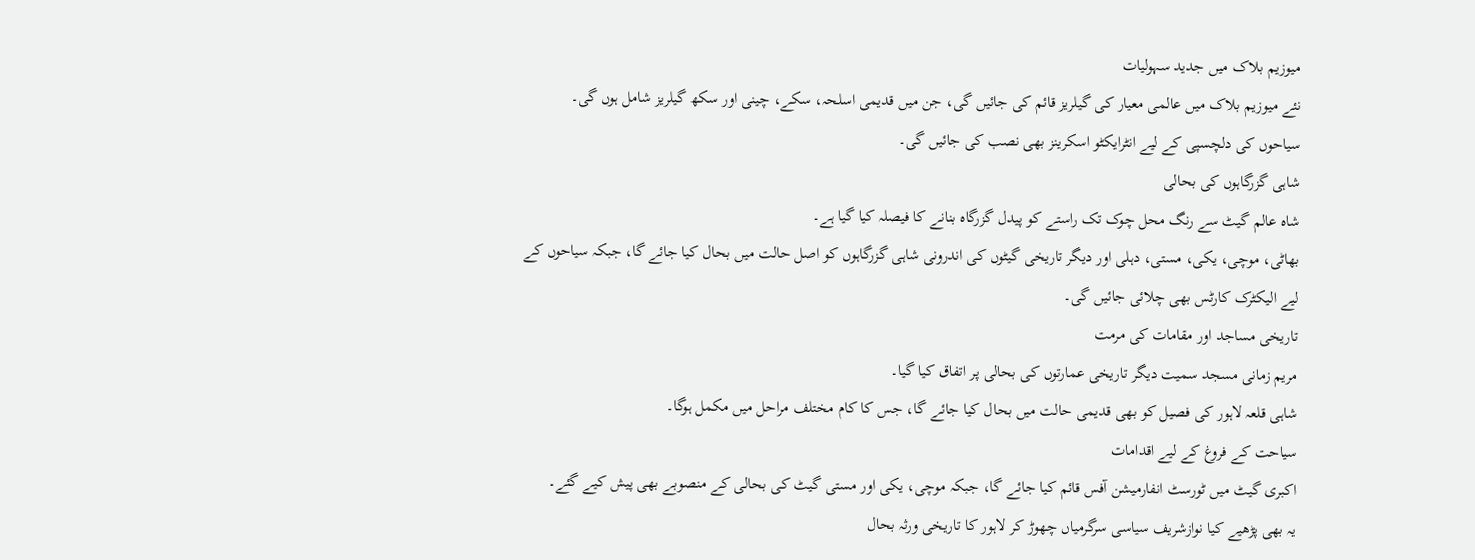میوزیم بلاک میں جدید سہولیات
نئے میوزیم بلاک میں عالمی معیار کی گیلریز قائم کی جائیں گی، جن میں قدیمی اسلحہ، سکے، چینی اور سکھ گیلریز شامل ہوں گی۔
سیاحوں کی دلچسپی کے لیے انٹرایکٹو اسکرینز بھی نصب کی جائیں گی۔
شاہی گزرگاہوں کی بحالی
شاہ عالم گیٹ سے رنگ محل چوک تک راستے کو پیدل گزرگاہ بنانے کا فیصلہ کیا گیا ہے۔
بھاٹی، موچی، یکی، مستی، دہلی اور دیگر تاریخی گیٹوں کی اندرونی شاہی گزرگاہوں کو اصل حالت میں بحال کیا جائے گا، جبکہ سیاحوں کے لیے الیکٹرک کارٹس بھی چلائی جائیں گی۔
تاریخی مساجد اور مقامات کی مرمت
مریم زمانی مسجد سمیت دیگر تاریخی عمارتوں کی بحالی پر اتفاق کیا گیا۔
شاہی قلعہ لاہور کی فصیل کو بھی قدیمی حالت میں بحال کیا جائے گا، جس کا کام مختلف مراحل میں مکمل ہوگا۔
سیاحت کے فروغ کے لیے اقدامات
اکبری گیٹ میں ٹورسٹ انفارمیشن آفس قائم کیا جائے گا، جبکہ موچی، یکی اور مستی گیٹ کی بحالی کے منصوبے بھی پیش کیے گئے۔
یہ بھی پڑھیے کیا نوازشریف سیاسی سرگرمیاں چھوڑ کر لاہور کا تاریخی ورثہ بحال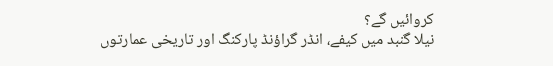کروائیں گے؟
نیلا گنبد میں کیفے، انڈر گراؤنڈ پارکنگ اور تاریخی عمارتوں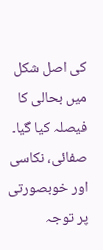کی اصل شکل میں بحالی کا فیصلہ کیا گیا۔
صفائی، نکاسی اور خوبصورتی پر توجہ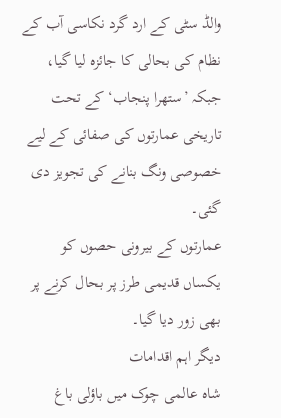والڈ سٹی کے ارد گرد نکاسی آب کے نظام کی بحالی کا جائزہ لیا گیا، جبکہ ’ستھرا پنجاب‘ کے تحت تاریخی عمارتوں کی صفائی کے لیے خصوصی ونگ بنانے کی تجویز دی گئی۔
عمارتوں کے بیرونی حصوں کو یکساں قدیمی طرز پر بحال کرنے پر بھی زور دیا گیا۔
دیگر اہم اقدامات
شاہ عالمی چوک میں باؤلی باغ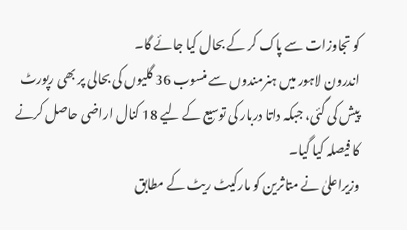کو تجاوزات سے پاک کر کے بحال کیا جائے گا۔
اندرون لاہور میں ہنرمندوں سے منسوب 36 گلیوں کی بحالی پر بھی رپورٹ پیش کی گئی، جبکہ داتا دربار کی توسیع کے لیے 18 کنال اراضی حاصل کرنے کا فیصلہ کیا گیا۔
وزیراعلیٰ نے متاثرین کو مارکیٹ ریٹ کے مطابق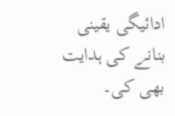ادائیگی یقینی بنانے کی ہدایت بھی کی۔